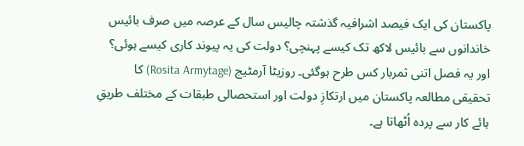پاکستان کی ایک فیصد اشرافیہ گذشتہ چالیس سال کے عرصہ میں صرف بائیس خاندانوں سے بائیس لاکھ تک کیسے پہنچی؟ دولت کی یہ پیوند کاری کیسے ہوئی؟ اور یہ فصل اتنی ثمربار کس طرح ہوگئی۔ روزیٹا آرمٹیج (Rosita Armytage) کا تحقیقی مطالعہ پاکستان میں ارتکازِ دولت اور استحصالی طبقات کے مختلف طریقِ ہائے کار سے پردہ اُٹھاتا ہے۔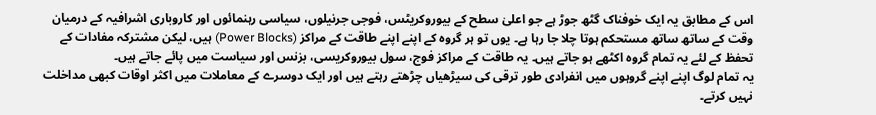اس کے مطابق یہ ایک خوفناک گٹھ جوڑ ہے جو اعلیٰ سطح کے بیوروکریٹس، فوجی جرنیلوں، سیاسی رہنمائوں اور کاروباری اشرافیہ کے درمیان وقت کے ساتھ ساتھ مستحکم ہوتا چلا جا رہا ہے۔ یوں تو ہر گروہ کے اپنے اپنے طاقت کے مراکز (Power Blocks) ہیں، لیکن مشترکہ مفادات کے تحفظ کے لئے یہ تمام گروہ اکٹھے ہو جاتے ہیں۔ یہ طاقت کے مراکز فوج، سول بیوروکریسی، بزنس اور سیاست میں پائے جاتے ہیں۔
یہ تمام لوگ اپنے اپنے گروہوں میں انفرادی طور ترقی کی سیڑھیاں چڑھتے رہتے ہیں اور ایک دوسرے کے معاملات میں اکثر اوقات کبھی مداخلت نہیں کرتے۔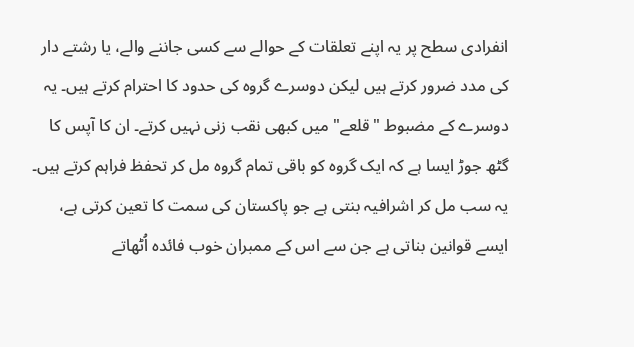انفرادی سطح پر یہ اپنے تعلقات کے حوالے سے کسی جاننے والے، یا رشتے دار کی مدد ضرور کرتے ہیں لیکن دوسرے گروہ کی حدود کا احترام کرتے ہیں۔ یہ دوسرے کے مضبوط "قلعے" میں کبھی نقب زنی نہیں کرتے۔ ان کا آپس کا گٹھ جوڑ ایسا ہے کہ ایک گروہ کو باقی تمام گروہ مل کر تحفظ فراہم کرتے ہیں۔
یہ سب مل کر اشرافیہ بنتی ہے جو پاکستان کی سمت کا تعین کرتی ہے، ایسے قوانین بناتی ہے جن سے اس کے ممبران خوب فائدہ اُٹھاتے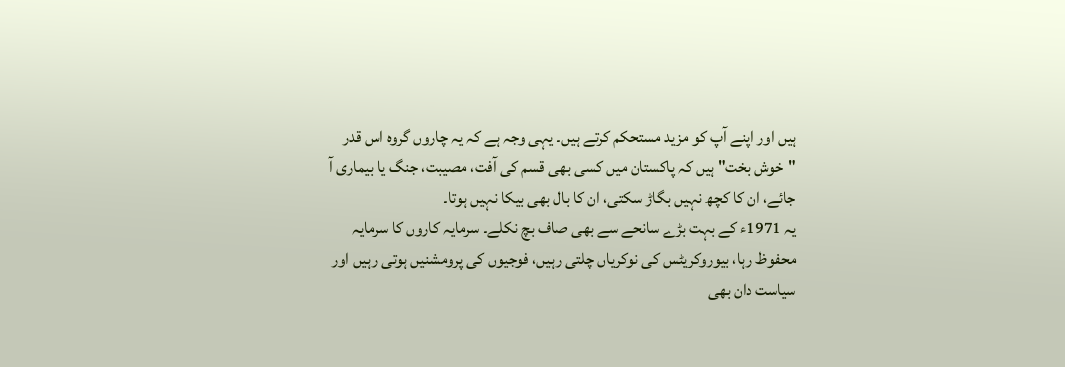ہیں اور اپنے آپ کو مزید مستحکم کرتے ہیں۔ یہی وجہ ہے کہ یہ چاروں گروہ اس قدر "خوش بخت" ہیں کہ پاکستان میں کسی بھی قسم کی آفت، مصیبت، جنگ یا بیماری آ جائے، ان کا کچھ نہیں بگاڑ سکتی، ان کا بال بھی بیکا نہیں ہوتا۔
یہ 1971ء کے بہت بڑے سانحے سے بھی صاف بچ نکلے۔ سرمایہ کاروں کا سرمایہ محفوظ رہا، بیوروکریٹس کی نوکریاں چلتی رہیں، فوجیوں کی پرومشنیں ہوتی رہیں اور سیاست دان بھی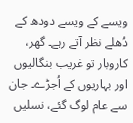ویسے کے ویسے دودھ کے دُھلے نظر آتے رہے۔ گھر، کاروبار تو غریب بنگالیوں اور بہاریوں کے اُجڑے۔ جان سے عام لوگ گئے، نسلیں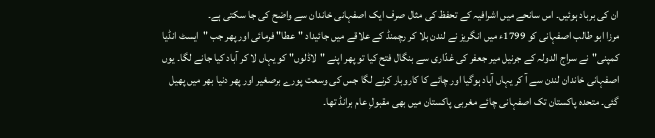ان کی برباد ہوئیں۔ اس سانحے میں اشرافیہ کے تحفظ کی مثال صرف ایک اصفہانی خاندان سے واضح کی جا سکتی ہے۔
مرزا ابو طالب اصفہانی کو 1799ء میں انگریز نے لندن بلا کر رچمنڈ کے علاقے میں جائیداد "عطا" فرمائی اور پھر جب "ایسٹ انڈیا کمپنی"نے سراج الدولہ کے جرنیل میر جعفر کی غدّاری سے بنگال فتح کیا تو پھر اپنے "لاڈلوں" کو یہاں لا کر آباد کیا جانے لگا۔ یوں اصفہانی خاندان لندن سے آ کر یہاں آباد ہوگیا اور چائے کا کاروبار کرنے لگا جس کی وسعت پورے برصغیر اور پھر دنیا بھر میں پھیل گئی۔ متحدہ پاکستان تک اصفہانی چائے مغربی پاکستان میں بھی مقبولِ عام برانڈ تھا۔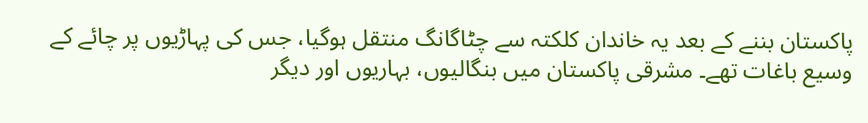پاکستان بننے کے بعد یہ خاندان کلکتہ سے چٹاگانگ منتقل ہوگیا، جس کی پہاڑیوں پر چائے کے وسیع باغات تھے۔ مشرقی پاکستان میں بنگالیوں، بہاریوں اور دیگر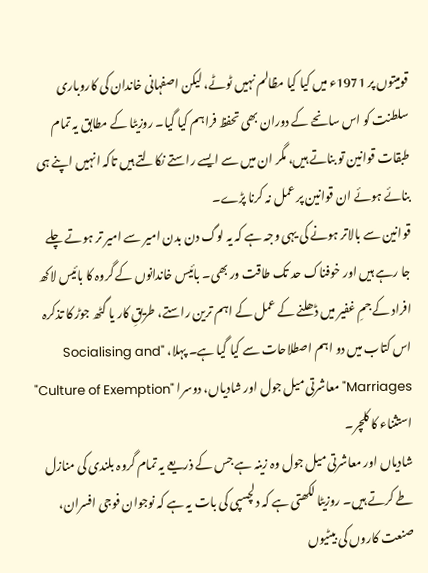قومیتوں پر 1971ء میں کیا کیا مظالم نہیں ٹوٹے، لیکن اصفہانی خاندان کی کاروباری سلطنت کو اس سانحے کے دوران بھی تحفظ فراہم کیا گیا۔ روزیٹا کے مطابق یہ تمام طبقات قوانین تو بناتے ہیں، مگر ان میں سے ایسے راستے نکالتے ہیں تاکہ انہیں اپنے ہی بنائے ہوئے ان قوانین پر عمل نہ کرنا پڑے۔
قوانین سے بالاتر ہونے کی یہی وجہ ہے کہ یہ لوگ دن بدن امیر سے امیر تر ہوتے چلے جا رہے ہیں اور خوفناک حد تک طاقت ور بھی۔ بائیس خاندانوں کے گروہ کا بائیس لاکھ افراد کے جمِ غفیر میں ڈھلنے کے عمل کے اہم ترین راستے، طریقِ کار یا گٹھ جوڑ کا تذکرہ اس کتاب میں دو اہم اصطلاحات سے کیا گیا ہے۔ پہلا، "Socialising and Marriages" معاشرتی میل جول اور شادیاں، دوسرا "Culture of Exemption" استثناء کا کلچر۔
شادیاں اور معاشرتی میل جول وہ زینہ ہے جس کے ذریعے یہ تمام گروہ بلندی کی منازل طے کرتے ہیں۔ روزیٹا لکھتی ہے کہ دلچسپی کی بات یہ ہے کہ نوجوان فوجی افسران، صنعت کاروں کی بیٹیوں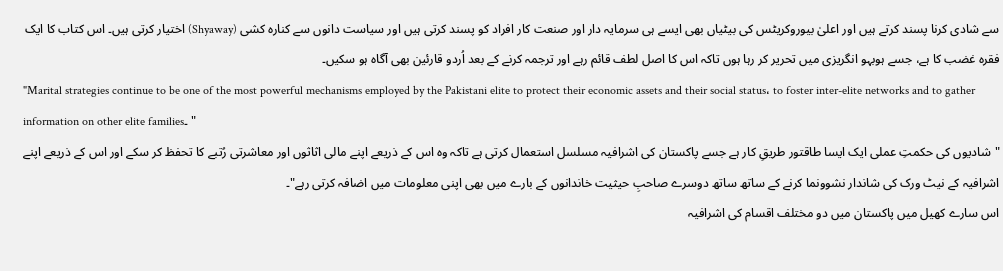سے شادی کرنا پسند کرتے ہیں اور اعلیٰ بیوروکریٹس کی بیٹیاں بھی ایسے ہی سرمایہ دار اور صنعت کار افراد کو پسند کرتی ہیں اور سیاست دانوں سے کنارہ کشی (Shyaway) اختیار کرتی ہیں۔ اس کتاب کا ایک فقرہ غضب کا ہے، جسے ہوبہو انگریزی میں تحریر کر رہا ہوں تاکہ اس کا اصل لطف قائم رہے اور ترجمہ کرنے کے بعد اُردو قارئین بھی آگاہ ہو سکیں۔
"Marital strategies continue to be one of the most powerful mechanisms employed by the Pakistani elite to protect their economic assets and their social status، to foster inter-elite networks and to gather information on other elite families۔ "
"شادیوں کی حکمتِ عملی ایک ایسا طاقتور طریقِ کار ہے جسے پاکستان کی اشرافیہ مسلسل استعمال کرتی ہے تاکہ وہ اس کے ذریعے اپنے مالی اثاثوں اور معاشرتی رُتبے کا تحفظ کر سکے اور اس کے ذریعے اپنے اشرافیہ کے نیٹ ورک کی شاندار نشوونما کرنے کے ساتھ ساتھ دوسرے صاحبِ حیثیت خاندانوں کے بارے میں بھی اپنی معلومات میں اضافہ کرتی رہے"۔
اس سارے کھیل میں پاکستان میں دو مختلف اقسام کی اشرافیہ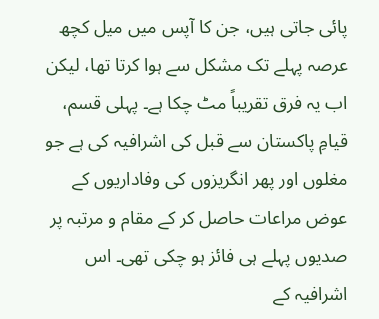پائی جاتی ہیں، جن کا آپس میں میل کچھ عرصہ پہلے تک مشکل سے ہوا کرتا تھا، لیکن اب یہ فرق تقریباً مٹ چکا ہے۔ پہلی قسم، قیامِ پاکستان سے قبل کی اشرافیہ کی ہے جو مغلوں اور پھر انگریزوں کی وفاداریوں کے عوض مراعات حاصل کر کے مقام و مرتبہ پر صدیوں پہلے ہی فائز ہو چکی تھی۔ اس اشرافیہ کے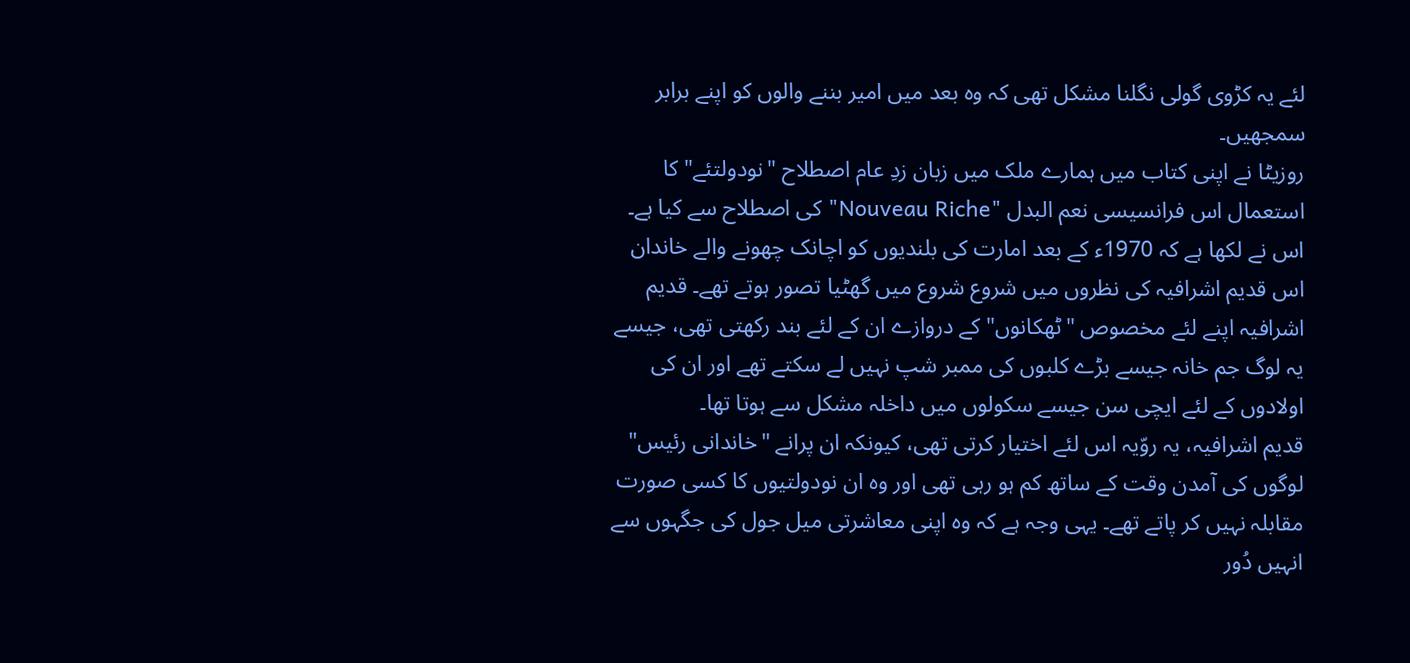لئے یہ کڑوی گولی نگلنا مشکل تھی کہ وہ بعد میں امیر بننے والوں کو اپنے برابر سمجھیں۔
روزیٹا نے اپنی کتاب میں ہمارے ملک میں زبان زدِ عام اصطلاح "نودولتئے" کا استعمال اس فرانسیسی نعم البدل "Nouveau Riche" کی اصطلاح سے کیا ہے۔ اس نے لکھا ہے کہ 1970ء کے بعد امارت کی بلندیوں کو اچانک چھونے والے خاندان اس قدیم اشرافیہ کی نظروں میں شروع شروع میں گھٹیا تصور ہوتے تھے۔ قدیم اشرافیہ اپنے لئے مخصوص "ٹھکانوں" کے دروازے ان کے لئے بند رکھتی تھی، جیسے یہ لوگ جم خانہ جیسے بڑے کلبوں کی ممبر شپ نہیں لے سکتے تھے اور ان کی اولادوں کے لئے ایچی سن جیسے سکولوں میں داخلہ مشکل سے ہوتا تھا۔
قدیم اشرافیہ، یہ روّیہ اس لئے اختیار کرتی تھی، کیونکہ ان پرانے "خاندانی رئیس" لوگوں کی آمدن وقت کے ساتھ کم ہو رہی تھی اور وہ ان نودولتیوں کا کسی صورت مقابلہ نہیں کر پاتے تھے۔ یہی وجہ ہے کہ وہ اپنی معاشرتی میل جول کی جگہوں سے انہیں دُور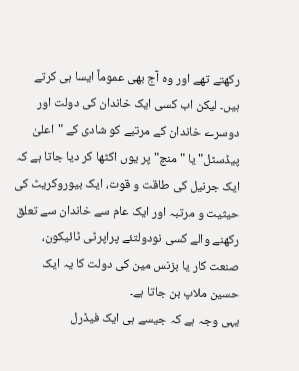رکھتے تھے اور وہ آج بھی عموماً ایسا ہی کرتے ہیں۔ لیکن اب کسی ایک خاندان کی دولت اور دوسرے خاندان کے مرتبے کو شادی کے "اعلیٰ پیڈسٹل" یا "منچ" پر یوں اکٹھا کر دیا جاتا ہے کہ ایک جرنیل کی طاقت و قوت، ایک بیوروکریٹ کی حیثیت و مرتبہ اور ایک عام سے خاندان سے تعلق رکھنے والے کسی نودولتئے پراپرٹی ٹائیکون، صنعت کار یا بزنس مین کی دولت کا یہ ایک حسین ملاپ بن جاتا ہے۔
یہی وجہ ہے کہ جیسے ہی ایک فیڈرل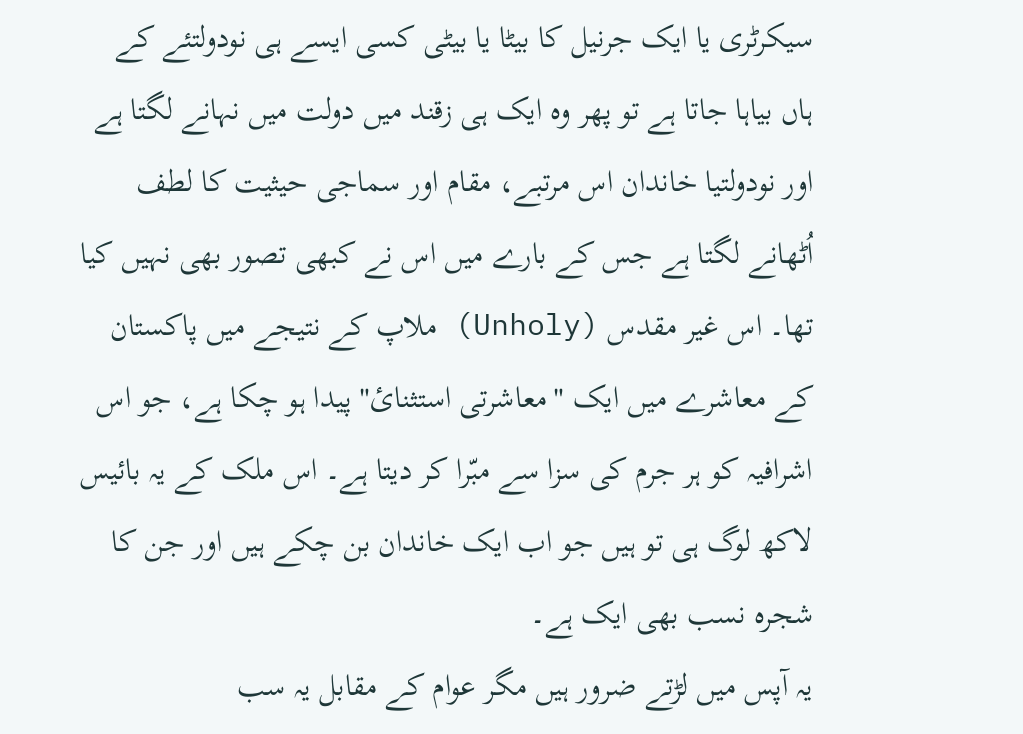سیکرٹری یا ایک جرنیل کا بیٹا یا بیٹی کسی ایسے ہی نودولتئے کے ہاں بیاہا جاتا ہے تو پھر وہ ایک ہی زقند میں دولت میں نہانے لگتا ہے اور نودولتیا خاندان اس مرتبے، مقام اور سماجی حیثیت کا لطف اُٹھانے لگتا ہے جس کے بارے میں اس نے کبھی تصور بھی نہیں کیا تھا۔ اس غیر مقدس (Unholy) ملاپ کے نتیجے میں پاکستان کے معاشرے میں ایک "معاشرتی استثنائ" پیدا ہو چکا ہے، جو اس اشرافیہ کو ہر جرم کی سزا سے مبّرا کر دیتا ہے۔ اس ملک کے یہ بائیس لاکھ لوگ ہی تو ہیں جو اب ایک خاندان بن چکے ہیں اور جن کا شجرہ نسب بھی ایک ہے۔
یہ آپس میں لڑتے ضرور ہیں مگر عوام کے مقابل یہ سب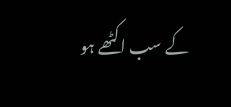کے سب اکٹھے ہو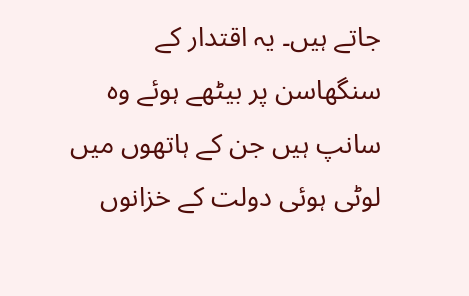جاتے ہیں۔ یہ اقتدار کے سنگھاسن پر بیٹھے ہوئے وہ سانپ ہیں جن کے ہاتھوں میں لوٹی ہوئی دولت کے خزانوں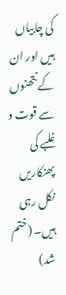کی چابیاں ہیں اور ان کے نتھنوں سے قوت و غلبے کی پھنکاریں نکل رہی ہیں۔ (ختم شد)